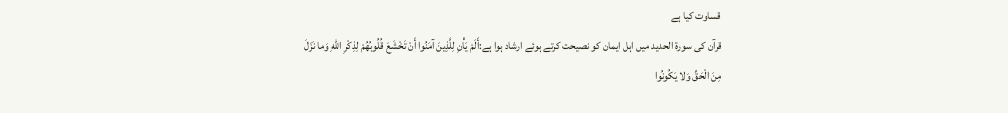قساوت کیا ہے
قرآن کی سورۃ الحدید میں اہل ایمان کو نصیحت کرتے ہوئے ارشاد ہوا ہے:أَلَمْ يَأْنِ لِلَّذِينَ آمَنُوا أَنْ تَخْشَعَ قُلُوبُهُمْ لِذِكْرِ اللهِ وَما نَزَلَ مِنَ الْحَقِّ وَلا يَكُونُوا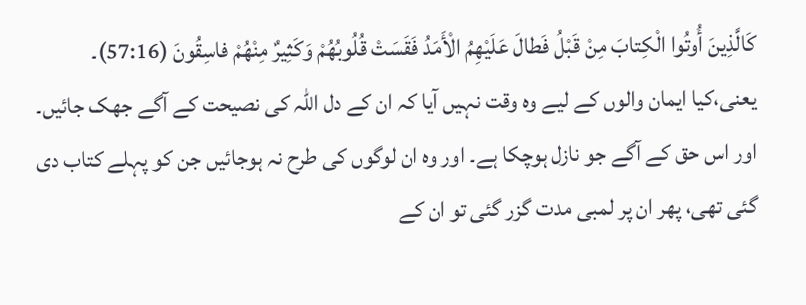كَالَّذِينَ أُوتُوا الْكِتابَ مِنْ قَبْلُ فَطالَ عَلَيْهِمُ الْأَمَدُ فَقَسَتْ قُلُوبُهُمْ وَكَثِيرٌ مِنْهُمْ فاسِقُونَ (57:16)۔ یعنی،کیا ایمان والوں کے لیے وہ وقت نہیں آیا کہ ان کے دل اللہ کی نصیحت کے آگے جھک جائیں۔ اور اس حق کے آگے جو نازل ہوچکا ہے۔ اور وہ ان لوگوں کی طرح نہ ہوجائیں جن کو پہلے کتاب دی گئی تھی، پھر ان پر لمبی مدت گزر گئی تو ان کے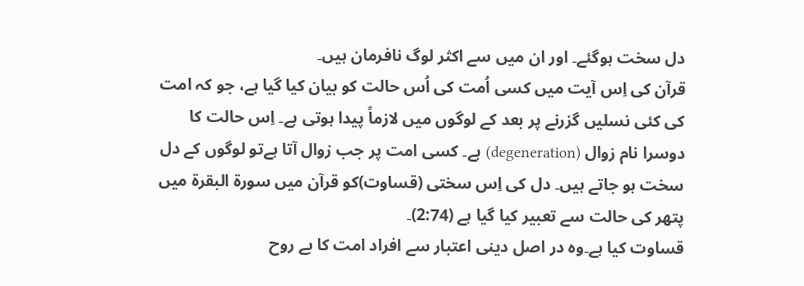دل سخت ہوگئے۔ اور ان میں سے اکثر لوگ نافرمان ہیں۔
قرآن کی اِس آیت میں کسی اُمت کی اُس حالت کو بیان کیا گیا ہے، جو کہ امت کی کئی نسلیں گزرنے پر بعد کے لوگوں میں لازماً پیدا ہوتی ہے۔ اِس حالت کا دوسرا نام زوال (degeneration) ہے۔ کسی امت پر جب زوال آتا ہےتو لوگوں کے دل سخت ہو جاتے ہیں۔ دل کی اِس سختی (قساوت)کو قرآن میں سورۃ البقرۃ میں پتھر کی حالت سے تعبیر کیا گیا ہے (2:74)۔
قساوت کیا ہے۔وہ در اصل دینی اعتبار سے افراد امت کا بے روح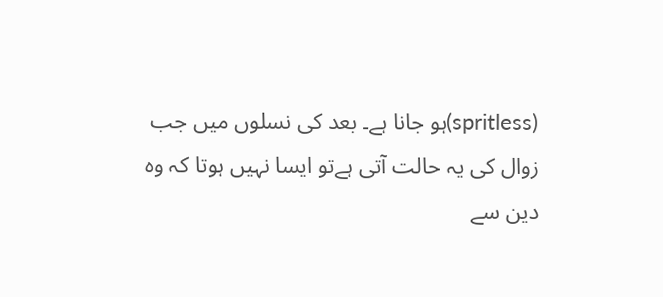(spritless)ہو جانا ہے۔ بعد کی نسلوں میں جب زوال کی یہ حالت آتی ہےتو ایسا نہیں ہوتا کہ وہ دین سے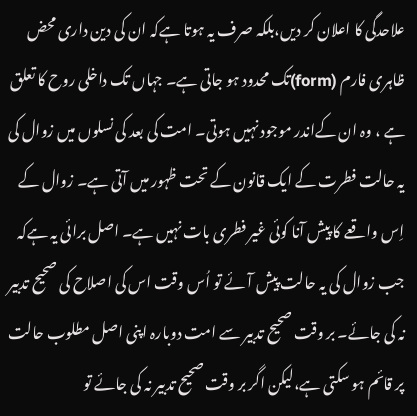علاحدگی کا اعلان کر دیں،بلکہ صرف یہ ہوتا ہےکہ ان کی دین داری محض ظاہری فارم (form)تک محدود ہو جاتی ہے۔ جہاں تک داخلی روح کا تعلق ہے ، وہ ان کےاندر موجود نہیں ہوتی۔ امت کی بعد کی نسلوں میں زوال کی یہ حالت فطرت کے ایک قانون کے تحت ظہور میں آتی ہے۔ زوال کے اِس واقعے کا پیش آنا کوئی غیر فطری بات نہیں ہے۔ اصل برائی یہ ہےکہ جب زوال کی یہ حالت پیش آئے تو اُس وقت اس کی اصلاح کی صحیح تدبیر نہ کی جائے۔ بر وقت صحیح تدبیر سے امت دوبارہ اپنی اصل مطلوب حالت پر قائم ہو سکتی ہے،لیکن اگر بر وقت صحیح تدبیر نہ کی جائے تو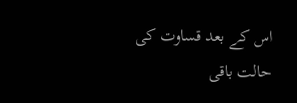اس کے بعد قساوت کی حالت باقی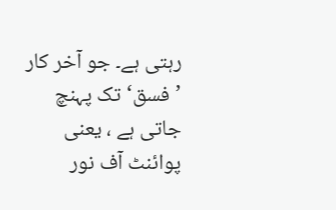رہتی ہے۔ جو آخر کار ’فسق‘ تک پہنچ جاتی ہے ، یعنی پوائنٹ آف نور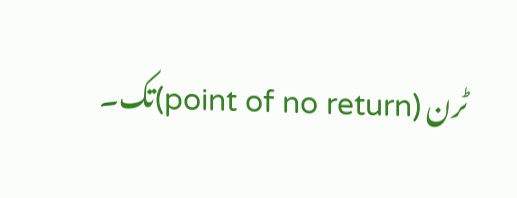ٹرن (point of no return)تک۔